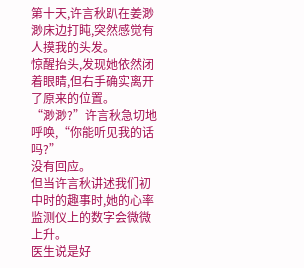第十天,许言秋趴在姜渺渺床边打盹,突然感觉有人摸我的头发。
惊醒抬头,发现她依然闭着眼睛,但右手确实离开了原来的位置。
“渺渺?”许言秋急切地呼唤,“你能听见我的话吗?”
没有回应。
但当许言秋讲述我们初中时的趣事时,她的心率监测仪上的数字会微微上升。
医生说是好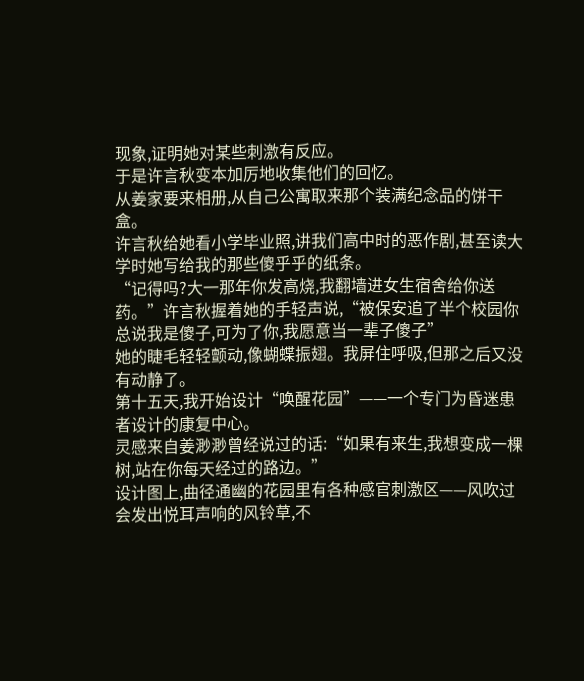现象,证明她对某些刺激有反应。
于是许言秋变本加厉地收集他们的回忆。
从姜家要来相册,从自己公寓取来那个装满纪念品的饼干盒。
许言秋给她看小学毕业照,讲我们高中时的恶作剧,甚至读大学时她写给我的那些傻乎乎的纸条。
“记得吗?大一那年你发高烧,我翻墙进女生宿舍给你送药。”许言秋握着她的手轻声说,“被保安追了半个校园你总说我是傻子,可为了你,我愿意当一辈子傻子”
她的睫毛轻轻颤动,像蝴蝶振翅。我屏住呼吸,但那之后又没有动静了。
第十五天,我开始设计“唤醒花园”——一个专门为昏迷患者设计的康复中心。
灵感来自姜渺渺曾经说过的话:“如果有来生,我想变成一棵树,站在你每天经过的路边。”
设计图上,曲径通幽的花园里有各种感官刺激区——风吹过会发出悦耳声响的风铃草,不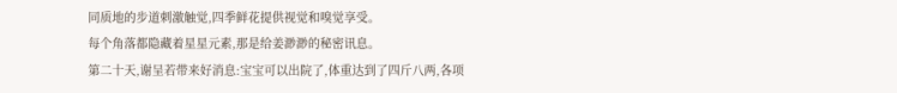同质地的步道刺激触觉,四季鲜花提供视觉和嗅觉享受。
每个角落都隐藏着星星元素,那是给姜渺渺的秘密讯息。
第二十天,谢呈若带来好消息:宝宝可以出院了,体重达到了四斤八两,各项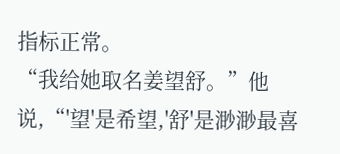指标正常。
“我给她取名姜望舒。”他说,“'望'是希望,'舒'是渺渺最喜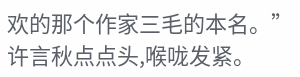欢的那个作家三毛的本名。”
许言秋点点头,喉咙发紧。